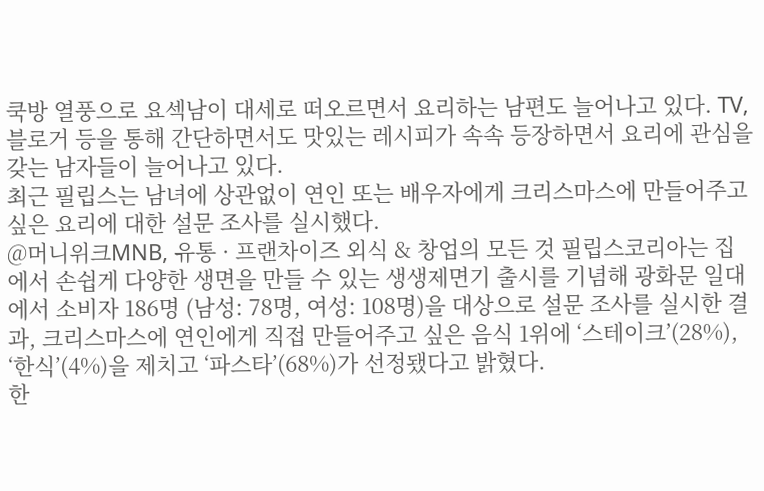쿡방 열풍으로 요섹남이 대세로 떠오르면서 요리하는 남편도 늘어나고 있다. TV, 블로거 등을 통해 간단하면서도 맛있는 레시피가 속속 등장하면서 요리에 관심을 갖는 남자들이 늘어나고 있다.
최근 필립스는 남녀에 상관없이 연인 또는 배우자에게 크리스마스에 만들어주고 싶은 요리에 대한 설문 조사를 실시했다.
@머니위크MNB, 유통 · 프랜차이즈 외식 & 창업의 모든 것 필립스코리아는 집에서 손쉽게 다양한 생면을 만들 수 있는 생생제면기 출시를 기념해 광화문 일대에서 소비자 186명 (남성: 78명, 여성: 108명)을 대상으로 설문 조사를 실시한 결과, 크리스마스에 연인에게 직접 만들어주고 싶은 음식 1위에 ‘스테이크’(28%), ‘한식’(4%)을 제치고 ‘파스타’(68%)가 선정됐다고 밝혔다.
한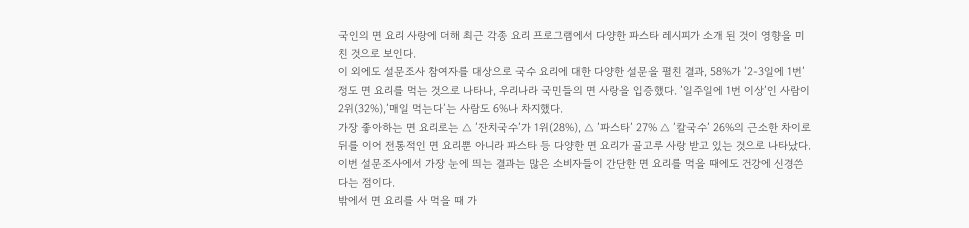국인의 면 요리 사랑에 더해 최근 각종 요리 프로그램에서 다양한 파스타 레시피가 소개 된 것이 영향을 미친 것으로 보인다.
이 외에도 설문조사 참여자를 대상으로 국수 요리에 대한 다양한 설문을 펼친 결과, 58%가 ’2-3일에 1번’ 정도 면 요리를 먹는 것으로 나타나, 우리나라 국민들의 면 사랑을 입증했다. ’일주일에 1번 이상’인 사람이 2위(32%),’매일 먹는다’는 사람도 6%나 차지했다.
가장 좋아하는 면 요리로는 △ ’잔치국수’가 1위(28%), △ ’파스타’ 27% △ ’칼국수’ 26%의 근소한 차이로 뒤를 이어 전통적인 면 요리뿐 아니라 파스타 등 다양한 면 요리가 골고루 사랑 받고 있는 것으로 나타났다.
이번 설문조사에서 가장 눈에 띄는 결과는 많은 소비자들이 간단한 면 요리를 먹을 때에도 건강에 신경쓴다는 점이다.
밖에서 면 요리를 사 먹을 때 가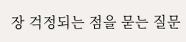장 걱정되는 점을 묻는 질문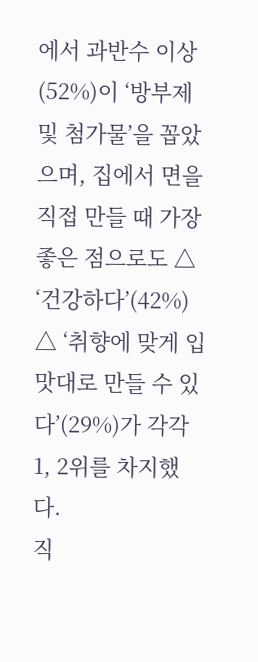에서 과반수 이상(52%)이 ‘방부제 및 첨가물’을 꼽았으며, 집에서 면을 직접 만들 때 가장 좋은 점으로도 △ ‘건강하다’(42%) △ ‘취향에 맞게 입맛대로 만들 수 있다’(29%)가 각각 1, 2위를 차지했다.
직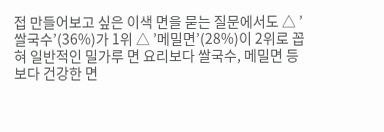접 만들어보고 싶은 이색 면을 묻는 질문에서도 △ ’쌀국수’(36%)가 1위 △ ’메밀면’(28%)이 2위로 꼽혀 일반적인 밀가루 면 요리보다 쌀국수, 메밀면 등 보다 건강한 면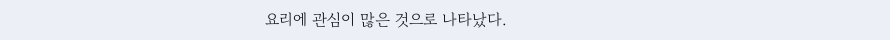요리에 관심이 많은 것으로 나타났다.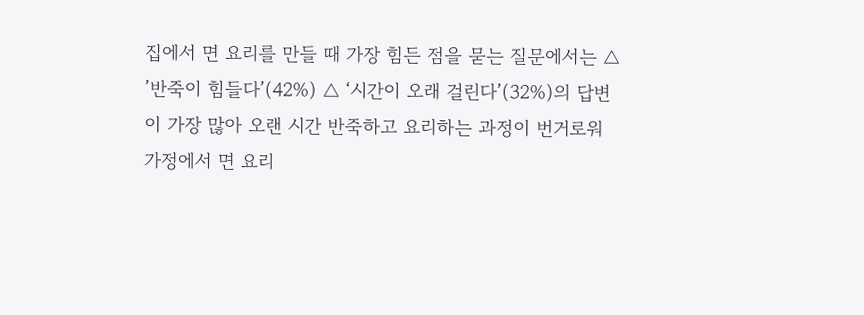집에서 면 요리를 만들 때 가장 힘든 점을 묻는 질문에서는 △ ’반죽이 힘들다’(42%) △ ‘시간이 오래 걸린다’(32%)의 답변이 가장 많아 오랜 시간 반죽하고 요리하는 과정이 번거로워 가정에서 면 요리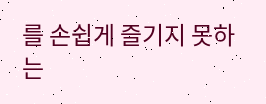를 손쉽게 즐기지 못하는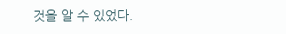것을 알 수 있었다.